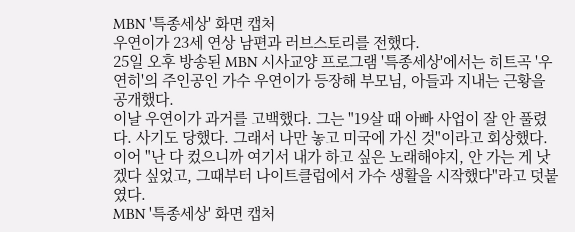MBN '특종세상' 화면 캡처
우연이가 23세 연상 남편과 러브스토리를 전했다.
25일 오후 방송된 MBN 시사교양 프로그램 '특종세상'에서는 히트곡 '우연히'의 주인공인 가수 우연이가 등장해 부모님, 아들과 지내는 근황을 공개했다.
이날 우연이가 과거를 고백했다. 그는 "19살 때 아빠 사업이 잘 안 풀렸다. 사기도 당했다. 그래서 나만 놓고 미국에 가신 것"이라고 회상했다. 이어 "난 다 컸으니까 여기서 내가 하고 싶은 노래해야지, 안 가는 게 낫겠다 싶었고, 그때부터 나이트클럽에서 가수 생활을 시작했다"라고 덧붙였다.
MBN '특종세상' 화면 캡처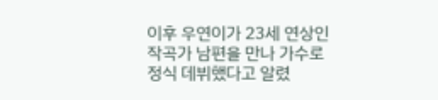이후 우연이가 23세 연상인 작곡가 남편을 만나 가수로 정식 데뷔했다고 알렸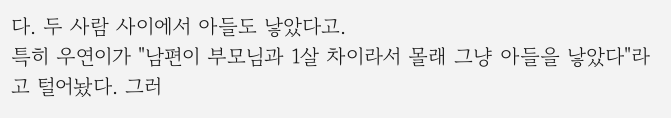다. 두 사람 사이에서 아들도 낳았다고.
특히 우연이가 "남편이 부모님과 1살 차이라서 몰래 그냥 아들을 낳았다"라고 털어놨다. 그러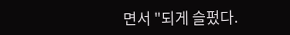면서 "되게 슬펐다.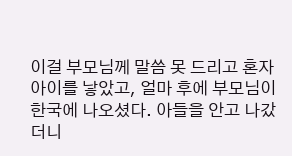이걸 부모님께 말씀 못 드리고 혼자 아이를 낳았고, 얼마 후에 부모님이 한국에 나오셨다. 아들을 안고 나갔더니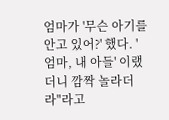엄마가 '무슨 아기를 안고 있어?' 했다. '엄마, 내 아들' 이랬더니 깜짝 놀라더라"라고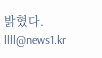밝혔다.
llll@news1.kr